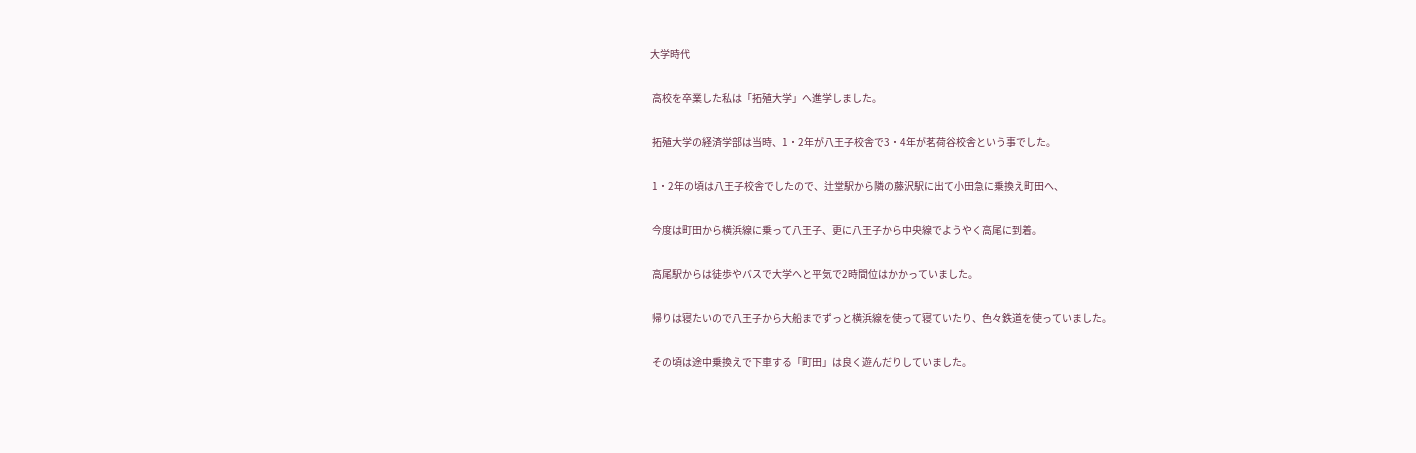大学時代

 高校を卒業した私は「拓殖大学」へ進学しました。

 拓殖大学の経済学部は当時、1・2年が八王子校舎で3・4年が茗荷谷校舎という事でした。

 1・2年の頃は八王子校舎でしたので、辻堂駅から隣の藤沢駅に出て小田急に乗換え町田へ、

 今度は町田から横浜線に乗って八王子、更に八王子から中央線でようやく高尾に到着。

 高尾駅からは徒歩やバスで大学へと平気で2時間位はかかっていました。

 帰りは寝たいので八王子から大船までずっと横浜線を使って寝ていたり、色々鉄道を使っていました。

 その頃は途中乗換えで下車する「町田」は良く遊んだりしていました。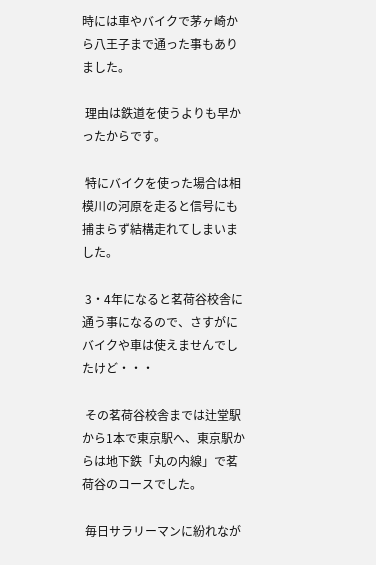時には車やバイクで茅ヶ崎から八王子まで通った事もありました。

 理由は鉄道を使うよりも早かったからです。

 特にバイクを使った場合は相模川の河原を走ると信号にも捕まらず結構走れてしまいました。

 3・4年になると茗荷谷校舎に通う事になるので、さすがにバイクや車は使えませんでしたけど・・・

 その茗荷谷校舎までは辻堂駅から1本で東京駅へ、東京駅からは地下鉄「丸の内線」で茗荷谷のコースでした。

 毎日サラリーマンに紛れなが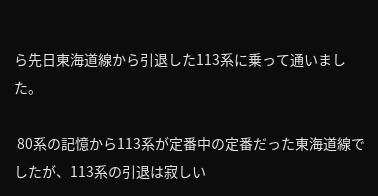ら先日東海道線から引退した113系に乗って通いました。

 80系の記憶から113系が定番中の定番だった東海道線でしたが、113系の引退は寂しい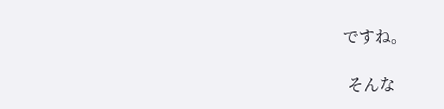ですね。

 そんな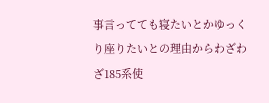事言ってても寝たいとかゆっくり座りたいとの理由からわざわざ185系使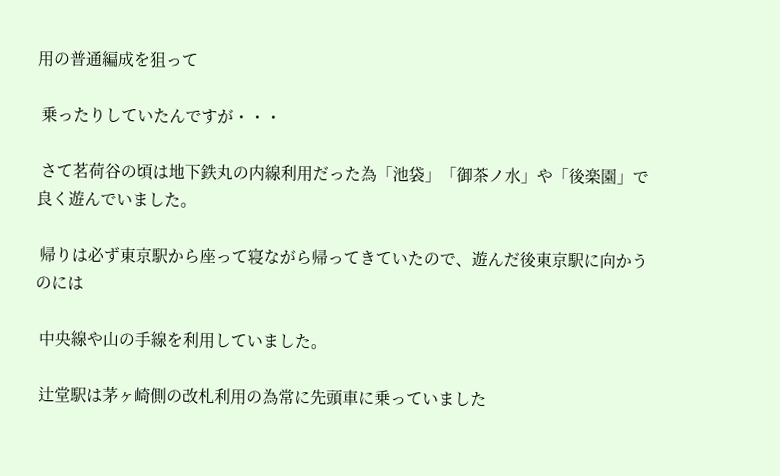用の普通編成を狙って

 乗ったりしていたんですが・・・

 さて茗荷谷の頃は地下鉄丸の内線利用だった為「池袋」「御茶ノ水」や「後楽園」で良く遊んでいました。

 帰りは必ず東京駅から座って寝ながら帰ってきていたので、遊んだ後東京駅に向かうのには

 中央線や山の手線を利用していました。

 辻堂駅は茅ヶ崎側の改札利用の為常に先頭車に乗っていました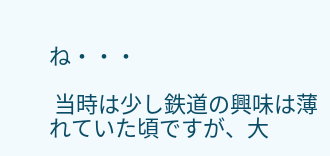ね・・・

 当時は少し鉄道の興味は薄れていた頃ですが、大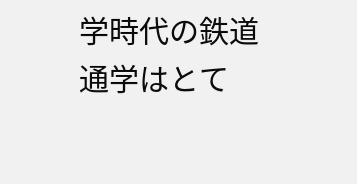学時代の鉄道通学はとて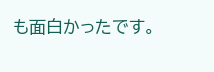も面白かったです。